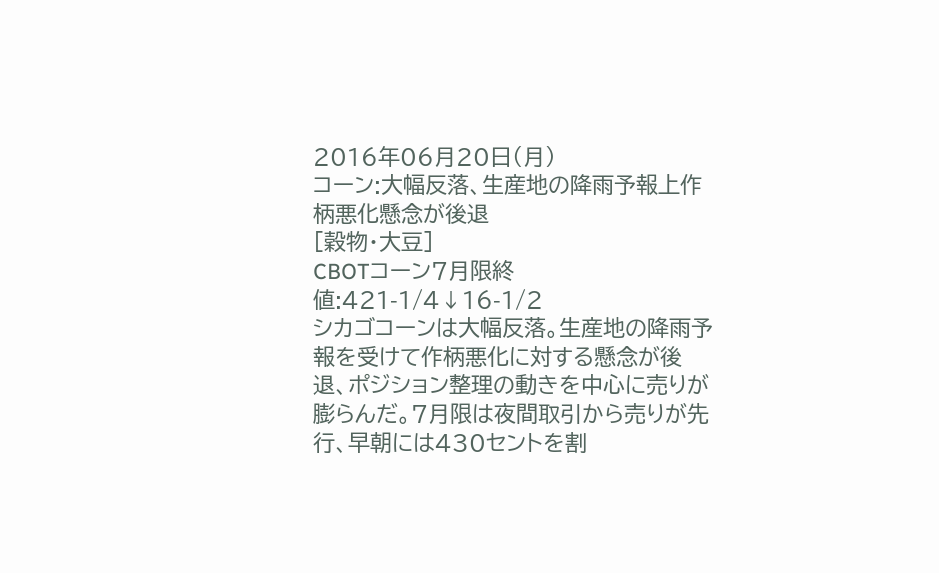2016年06月20日(月)
コーン:大幅反落、生産地の降雨予報上作柄悪化懸念が後退
[穀物・大豆]
CBOTコーン7月限終値:421-1/4↓16-1/2
シカゴコーンは大幅反落。生産地の降雨予報を受けて作柄悪化に対する懸念が後退、ポジション整理の動きを中心に売りが膨らんだ。7月限は夜間取引から売りが先行、早朝には430セントを割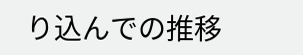り込んでの推移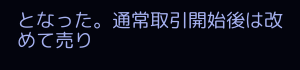となった。通常取引開始後は改めて売り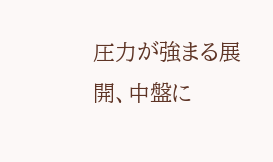圧力が強まる展開、中盤に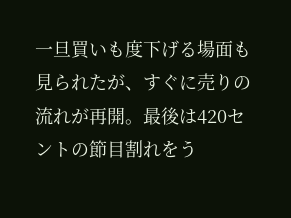一旦買いも度下げる場面も見られたが、すぐに売りの流れが再開。最後は420セントの節目割れをう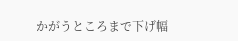かがうところまで下げ幅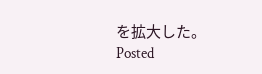を拡大した。
Posted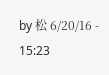by 松 6/20/16 - 15:23